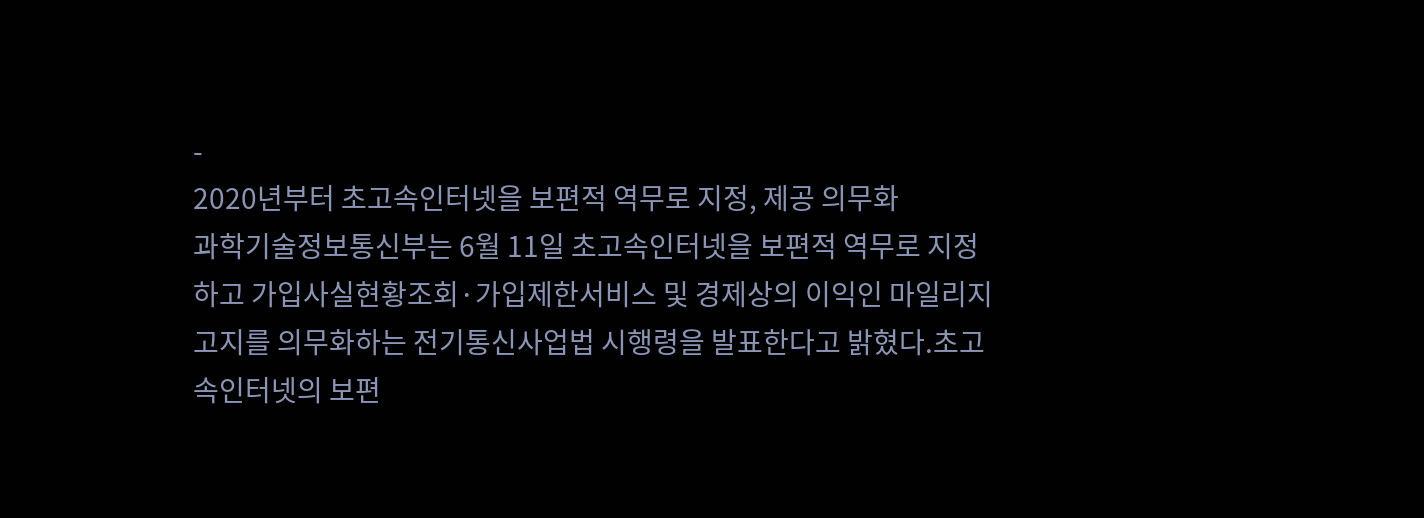-
2020년부터 초고속인터넷을 보편적 역무로 지정, 제공 의무화
과학기술정보통신부는 6월 11일 초고속인터넷을 보편적 역무로 지정하고 가입사실현황조회·가입제한서비스 및 경제상의 이익인 마일리지 고지를 의무화하는 전기통신사업법 시행령을 발표한다고 밝혔다.초고속인터넷의 보편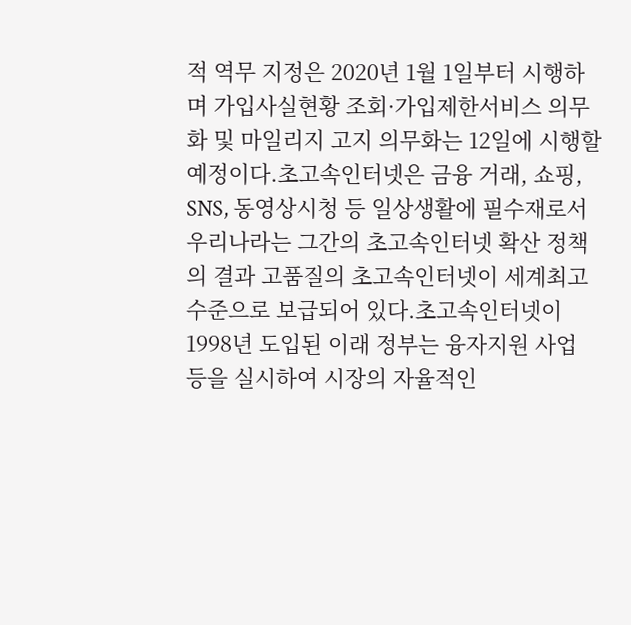적 역무 지정은 2020년 1월 1일부터 시행하며 가입사실현황 조회·가입제한서비스 의무화 및 마일리지 고지 의무화는 12일에 시행할 예정이다.초고속인터넷은 금융 거래, 쇼핑, SNS, 동영상시청 등 일상생활에 필수재로서 우리나라는 그간의 초고속인터넷 확산 정책의 결과 고품질의 초고속인터넷이 세계최고 수준으로 보급되어 있다.초고속인터넷이 1998년 도입된 이래 정부는 융자지원 사업 등을 실시하여 시장의 자율적인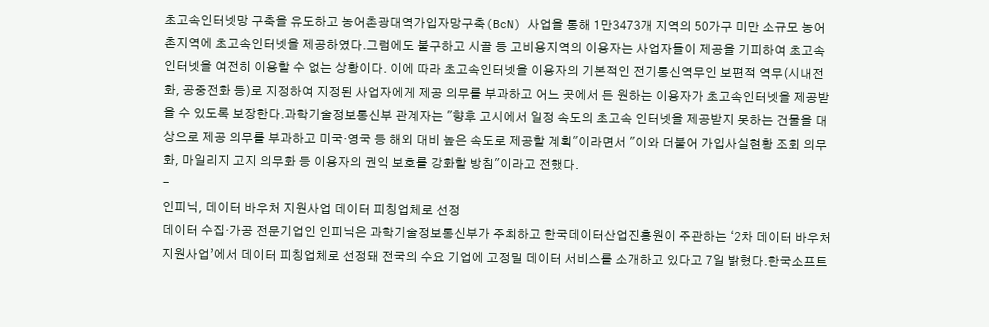초고속인터넷망 구축을 유도하고 농어촌광대역가입자망구축(BcN) 사업을 통해 1만3473개 지역의 50가구 미만 소규모 농어촌지역에 초고속인터넷을 제공하였다.그럼에도 불구하고 시골 등 고비용지역의 이용자는 사업자들이 제공을 기피하여 초고속인터넷을 여전히 이용할 수 없는 상황이다. 이에 따라 초고속인터넷을 이용자의 기본적인 전기통신역무인 보편적 역무(시내전화, 공중전화 등)로 지정하여 지정된 사업자에게 제공 의무를 부과하고 어느 곳에서 든 원하는 이용자가 초고속인터넷을 제공받을 수 있도록 보장한다.과학기술정보통신부 관계자는 "향후 고시에서 일정 속도의 초고속 인터넷을 제공받지 못하는 건물을 대상으로 제공 의무를 부과하고 미국·영국 등 해외 대비 높은 속도로 제공할 계획"이라면서 "이와 더불어 가입사실현황 조회 의무화, 마일리지 고지 의무화 등 이용자의 권익 보호를 강화할 방침"이라고 전했다.
-
인피닉, 데이터 바우처 지원사업 데이터 피칭업체로 선정
데이터 수집·가공 전문기업인 인피닉은 과학기술정보통신부가 주최하고 한국데이터산업진흥원이 주관하는 ‘2차 데이터 바우처 지원사업’에서 데이터 피칭업체로 선정돼 전국의 수요 기업에 고정밀 데이터 서비스를 소개하고 있다고 7일 밝혔다.한국소프트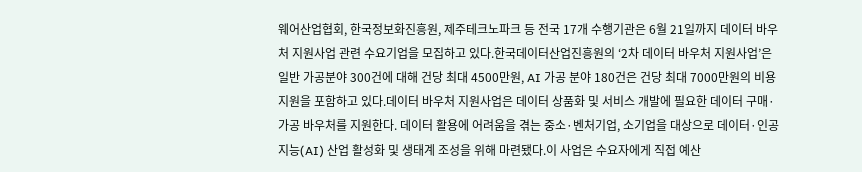웨어산업협회, 한국정보화진흥원, 제주테크노파크 등 전국 17개 수행기관은 6월 21일까지 데이터 바우처 지원사업 관련 수요기업을 모집하고 있다.한국데이터산업진흥원의 ‘2차 데이터 바우처 지원사업’은 일반 가공분야 300건에 대해 건당 최대 4500만원, AI 가공 분야 180건은 건당 최대 7000만원의 비용 지원을 포함하고 있다.데이터 바우처 지원사업은 데이터 상품화 및 서비스 개발에 필요한 데이터 구매·가공 바우처를 지원한다. 데이터 활용에 어려움을 겪는 중소·벤처기업, 소기업을 대상으로 데이터·인공지능(AI) 산업 활성화 및 생태계 조성을 위해 마련됐다.이 사업은 수요자에게 직접 예산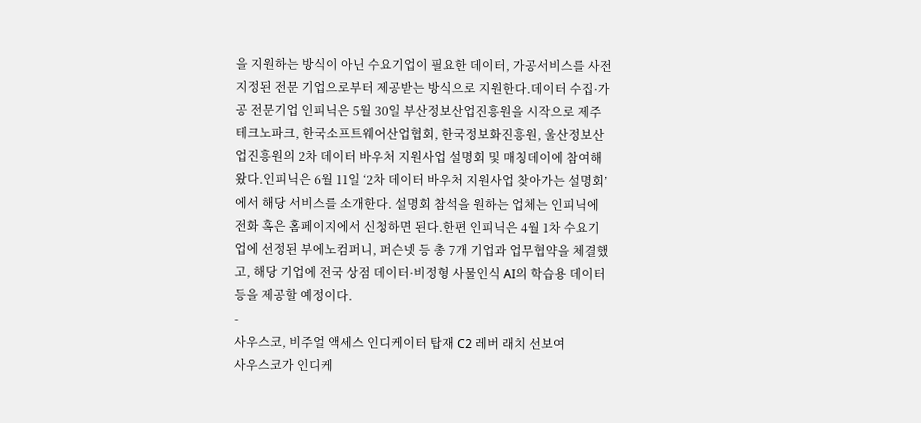을 지원하는 방식이 아닌 수요기업이 필요한 데이터, 가공서비스를 사전 지정된 전문 기업으로부터 제공받는 방식으로 지원한다.데이터 수집·가공 전문기업 인피닉은 5월 30일 부산정보산업진흥원을 시작으로 제주테크노파크, 한국소프트웨어산업협회, 한국정보화진흥원, 울산정보산업진흥원의 2차 데이터 바우처 지원사업 설명회 및 매칭데이에 참여해왔다.인피닉은 6월 11일 ‘2차 데이터 바우처 지원사업 찾아가는 설명회’에서 해당 서비스를 소개한다. 설명회 참석을 원하는 업체는 인피닉에 전화 혹은 홈페이지에서 신청하면 된다.한편 인피닉은 4월 1차 수요기업에 선정된 부에노컴퍼니, 퍼슨넷 등 총 7개 기업과 업무협약을 체결했고, 해당 기업에 전국 상점 데이터·비정형 사물인식 AI의 학습용 데이터 등을 제공할 예정이다.
-
사우스코, 비주얼 액세스 인디케이터 탑재 C2 레버 래치 선보여
사우스코가 인디케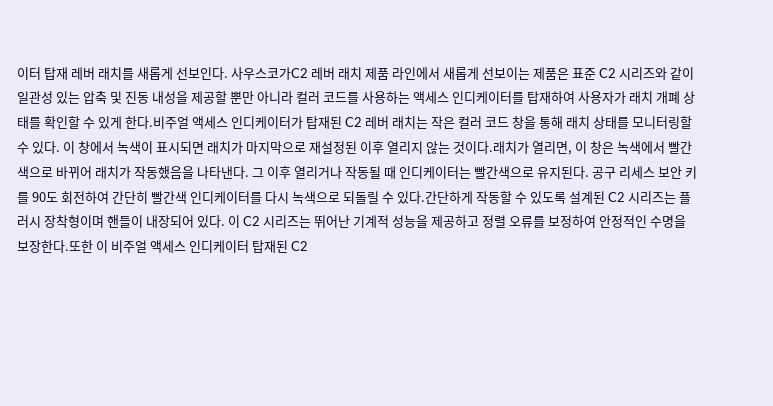이터 탑재 레버 래치를 새롭게 선보인다. 사우스코가C2 레버 래치 제품 라인에서 새롭게 선보이는 제품은 표준 C2 시리즈와 같이 일관성 있는 압축 및 진동 내성을 제공할 뿐만 아니라 컬러 코드를 사용하는 액세스 인디케이터를 탑재하여 사용자가 래치 개폐 상태를 확인할 수 있게 한다.비주얼 액세스 인디케이터가 탑재된 C2 레버 래치는 작은 컬러 코드 창을 통해 래치 상태를 모니터링할 수 있다. 이 창에서 녹색이 표시되면 래치가 마지막으로 재설정된 이후 열리지 않는 것이다.래치가 열리면, 이 창은 녹색에서 빨간색으로 바뀌어 래치가 작동했음을 나타낸다. 그 이후 열리거나 작동될 때 인디케이터는 빨간색으로 유지된다. 공구 리세스 보안 키를 90도 회전하여 간단히 빨간색 인디케이터를 다시 녹색으로 되돌릴 수 있다.간단하게 작동할 수 있도록 설계된 C2 시리즈는 플러시 장착형이며 핸들이 내장되어 있다. 이 C2 시리즈는 뛰어난 기계적 성능을 제공하고 정렬 오류를 보정하여 안정적인 수명을 보장한다.또한 이 비주얼 액세스 인디케이터 탑재된 C2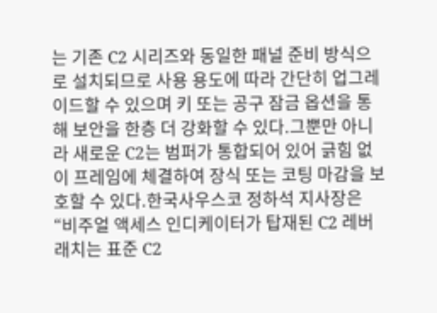는 기존 C2 시리즈와 동일한 패널 준비 방식으로 설치되므로 사용 용도에 따라 간단히 업그레이드할 수 있으며 키 또는 공구 잠금 옵션을 통해 보안을 한층 더 강화할 수 있다.그뿐만 아니라 새로운 C2는 범퍼가 통합되어 있어 긁힘 없이 프레임에 체결하여 장식 또는 코팅 마감을 보호할 수 있다.한국사우스코 정하석 지사장은 “비주얼 액세스 인디케이터가 탑재된 C2 레버 래치는 표준 C2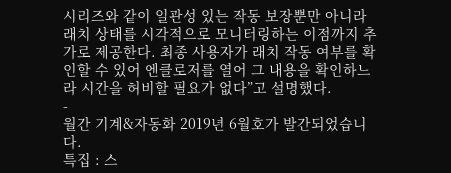시리즈와 같이 일관성 있는 작동 보장뿐만 아니라 래치 상태를 시각적으로 모니터링하는 이점까지 추가로 제공한다. 최종 사용자가 래치 작동 여부를 확인할 수 있어 엔클로저를 열어 그 내용을 확인하느라 시간을 허비할 필요가 없다”고 설명했다.
-
월간 기계&자동화 2019년 6월호가 발간되었습니다.
특집 : 스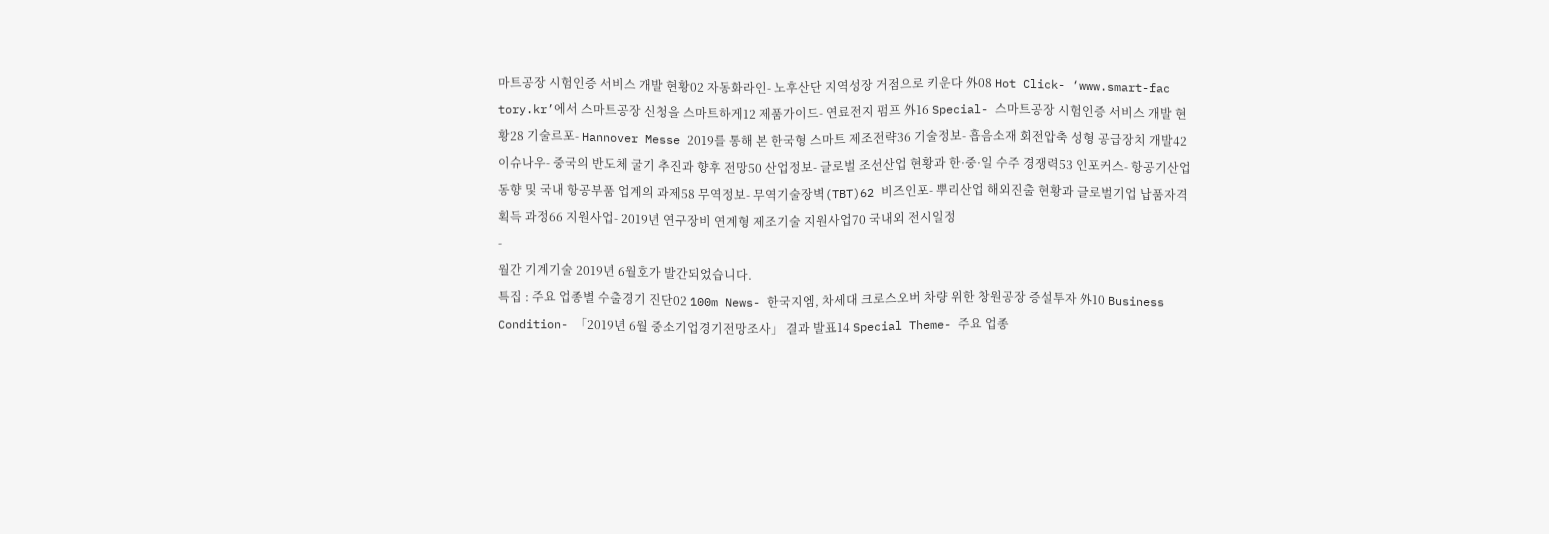마트공장 시험인증 서비스 개발 현황02 자동화라인- 노후산단 지역성장 거점으로 키운다 外08 Hot Click- ‘www.smart-fac tory.kr’에서 스마트공장 신청을 스마트하게12 제품가이드- 연료전지 펌프 外16 Special- 스마트공장 시험인증 서비스 개발 현황28 기술르포- Hannover Messe 2019를 통해 본 한국형 스마트 제조전략36 기술정보- 흡음소재 회전압축 성형 공급장치 개발42 이슈나우- 중국의 반도체 굴기 추진과 향후 전망50 산업정보- 글로벌 조선산업 현황과 한·중·일 수주 경쟁력53 인포커스- 항공기산업 동향 및 국내 항공부품 업계의 과제58 무역정보- 무역기술장벽(TBT)62 비즈인포- 뿌리산업 해외진출 현황과 글로벌기업 납품자격 획득 과정66 지원사업- 2019년 연구장비 연계형 제조기술 지원사업70 국내외 전시일정
-
월간 기계기술 2019년 6월호가 발간되었습니다.
특집 : 주요 업종별 수출경기 진단02 100m News- 한국지엠, 차세대 크로스오버 차량 위한 창원공장 증설투자 外10 Business Condition- 「2019년 6월 중소기업경기전망조사」 결과 발표14 Special Theme- 주요 업종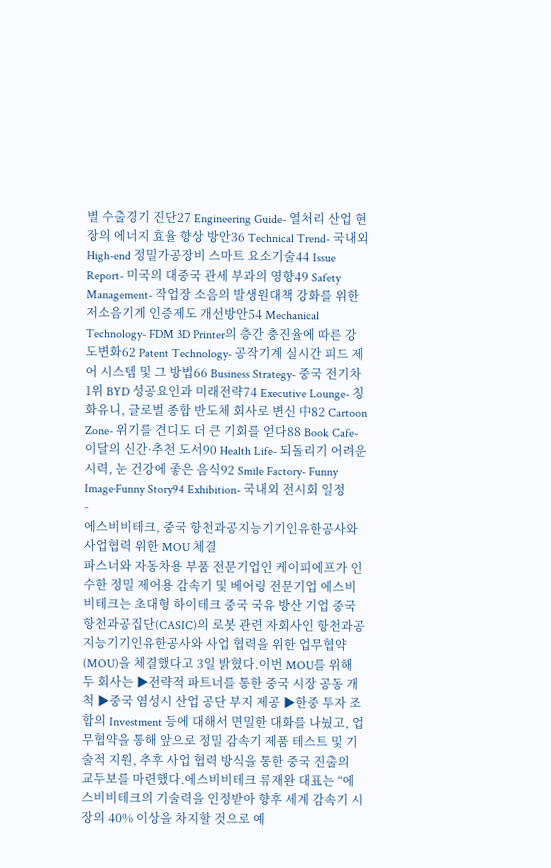별 수출경기 진단27 Engineering Guide- 열처리 산업 현장의 에너지 효율 향상 방안36 Technical Trend- 국내외 High-end 정밀가공장비 스마트 요소기술44 Issue Report- 미국의 대중국 관세 부과의 영향49 Safety Management- 작업장 소음의 발생원대책 강화를 위한 저소음기계 인증제도 개선방안54 Mechanical Technology- FDM 3D Printer의 층간 충진율에 따른 강도변화62 Patent Technology- 공작기계 실시간 피드 제어 시스템 및 그 방법66 Business Strategy- 중국 전기차 1위 BYD 성공요인과 미래전략74 Executive Lounge- 칭화유니, 글로벌 종합 반도체 회사로 변신 中82 Cartoon Zone- 위기를 견디도 더 큰 기회를 얻다88 Book Cafe- 이달의 신간·추천 도서90 Health Life- 되돌리기 어려운 시력, 눈 건강에 좋은 음식92 Smile Factory- Funny Image·Funny Story94 Exhibition- 국내외 전시회 일정
-
에스비비테크, 중국 항천과공지능기기인유한공사와 사업협력 위한 MOU 체결
파스너와 자동차용 부품 전문기업인 케이피에프가 인수한 정밀 제어용 감속기 및 베어링 전문기업 에스비비테크는 초대형 하이테크 중국 국유 방산 기업 중국항천과공집단(CASIC)의 로봇 관련 자회사인 항천과공지능기기인유한공사와 사업 협력을 위한 업무협약(MOU)을 체결했다고 3일 밝혔다.이번 MOU를 위해 두 회사는 ▶전략적 파트너를 통한 중국 시장 공동 개척 ▶중국 염성시 산업 공단 부지 제공 ▶한중 투자 조합의 Investment 등에 대해서 면밀한 대화를 나눴고, 업무협약을 통해 앞으로 정밀 감속기 제품 테스트 및 기술적 지원, 추후 사업 협력 방식을 통한 중국 진출의 교두보를 마련했다.에스비비테크 류재완 대표는 “에스비비테크의 기술력을 인정받아 향후 세계 감속기 시장의 40% 이상을 차지할 것으로 예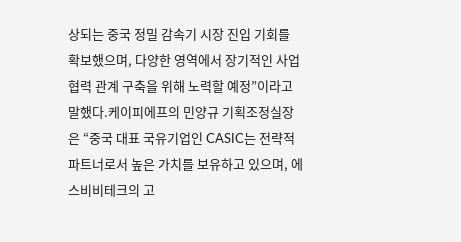상되는 중국 정밀 감속기 시장 진입 기회를 확보했으며, 다양한 영역에서 장기적인 사업 협력 관계 구축을 위해 노력할 예정”이라고 말했다.케이피에프의 민양규 기획조정실장은 “중국 대표 국유기업인 CASIC는 전략적 파트너로서 높은 가치를 보유하고 있으며, 에스비비테크의 고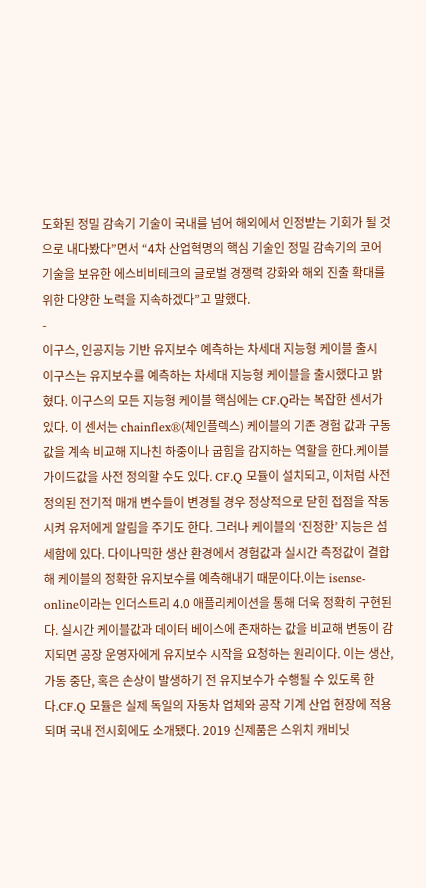도화된 정밀 감속기 기술이 국내를 넘어 해외에서 인정받는 기회가 될 것으로 내다봤다”면서 “4차 산업혁명의 핵심 기술인 정밀 감속기의 코어기술을 보유한 에스비비테크의 글로벌 경쟁력 강화와 해외 진출 확대를 위한 다양한 노력을 지속하겠다”고 말했다.
-
이구스, 인공지능 기반 유지보수 예측하는 차세대 지능형 케이블 출시
이구스는 유지보수를 예측하는 차세대 지능형 케이블을 출시했다고 밝혔다. 이구스의 모든 지능형 케이블 핵심에는 CF.Q라는 복잡한 센서가 있다. 이 센서는 chainflex®(체인플렉스) 케이블의 기존 경험 값과 구동 값을 계속 비교해 지나친 하중이나 굽힘을 감지하는 역할을 한다.케이블 가이드값을 사전 정의할 수도 있다. CF.Q 모듈이 설치되고, 이처럼 사전 정의된 전기적 매개 변수들이 변경될 경우 정상적으로 닫힌 접점을 작동시켜 유저에게 알림을 주기도 한다. 그러나 케이블의 ‘진정한’ 지능은 섬세함에 있다. 다이나믹한 생산 환경에서 경험값과 실시간 측정값이 결합해 케이블의 정확한 유지보수를 예측해내기 때문이다.이는 isense-online이라는 인더스트리 4.0 애플리케이션을 통해 더욱 정확히 구현된다. 실시간 케이블값과 데이터 베이스에 존재하는 값을 비교해 변동이 감지되면 공장 운영자에게 유지보수 시작을 요청하는 원리이다. 이는 생산, 가동 중단, 혹은 손상이 발생하기 전 유지보수가 수행될 수 있도록 한다.CF.Q 모듈은 실제 독일의 자동차 업체와 공작 기계 산업 현장에 적용되며 국내 전시회에도 소개됐다. 2019 신제품은 스위치 캐비닛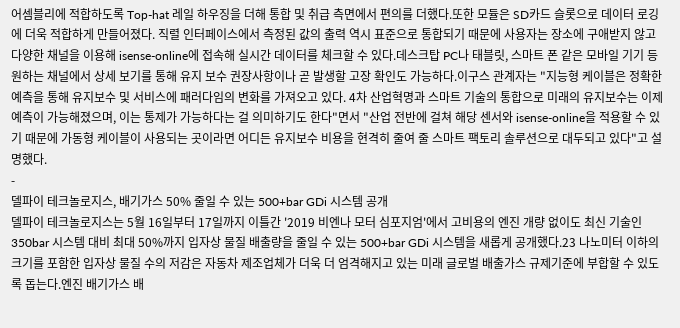어셈블리에 적합하도록 Top-hat 레일 하우징을 더해 통합 및 취급 측면에서 편의를 더했다.또한 모듈은 SD카드 슬롯으로 데이터 로깅에 더욱 적합하게 만들어졌다. 직렬 인터페이스에서 측정된 값의 출력 역시 표준으로 통합되기 때문에 사용자는 장소에 구애받지 않고 다양한 채널을 이용해 isense-online에 접속해 실시간 데이터를 체크할 수 있다.데스크탑 PC나 태블릿, 스마트 폰 같은 모바일 기기 등 원하는 채널에서 상세 보기를 통해 유지 보수 권장사항이나 곧 발생할 고장 확인도 가능하다.이구스 관계자는 "지능형 케이블은 정확한 예측을 통해 유지보수 및 서비스에 패러다임의 변화를 가져오고 있다. 4차 산업혁명과 스마트 기술의 통합으로 미래의 유지보수는 이제 예측이 가능해졌으며, 이는 통제가 가능하다는 걸 의미하기도 한다"면서 "산업 전반에 걸쳐 해당 센서와 isense-online을 적용할 수 있기 때문에 가동형 케이블이 사용되는 곳이라면 어디든 유지보수 비용을 현격히 줄여 줄 스마트 팩토리 솔루션으로 대두되고 있다"고 설명했다.
-
델파이 테크놀로지스, 배기가스 50% 줄일 수 있는 500+bar GDi 시스템 공개
델파이 테크놀로지스는 5월 16일부터 17일까지 이틀간 '2019 비엔나 모터 심포지엄'에서 고비용의 엔진 개량 없이도 최신 기술인 350bar 시스템 대비 최대 50%까지 입자상 물질 배출량을 줄일 수 있는 500+bar GDi 시스템을 새롭게 공개했다.23 나노미터 이하의 크기를 포함한 입자상 물질 수의 저감은 자동차 제조업체가 더욱 더 엄격해지고 있는 미래 글로벌 배출가스 규제기준에 부합할 수 있도록 돕는다.엔진 배기가스 배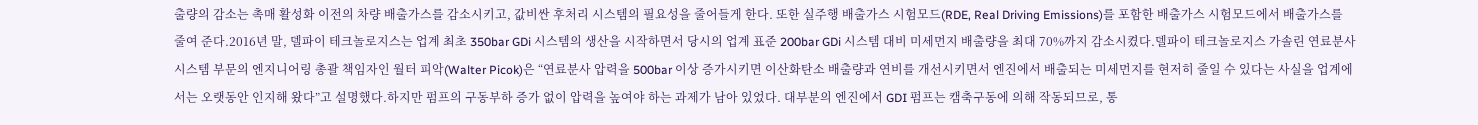출량의 감소는 촉매 활성화 이전의 차량 배출가스를 감소시키고, 값비싼 후처리 시스템의 필요성을 줄어들게 한다. 또한 실주행 배출가스 시험모드(RDE, Real Driving Emissions)를 포함한 배출가스 시험모드에서 배출가스를 줄여 준다.2016년 말, 델파이 테크놀로지스는 업계 최초 350bar GDi 시스템의 생산을 시작하면서 당시의 업계 표준 200bar GDi 시스템 대비 미세먼지 배출량을 최대 70%까지 감소시켰다.델파이 테크놀로지스 가솔린 연료분사시스템 부문의 엔지니어링 총괄 책임자인 월터 피악(Walter Picok)은 “연료분사 압력을 500bar 이상 증가시키면 이산화탄소 배출량과 연비를 개선시키면서 엔진에서 배출되는 미세먼지를 현저히 줄일 수 있다는 사실을 업계에서는 오랫동안 인지해 왔다”고 설명했다.하지만 펌프의 구동부하 증가 없이 압력을 높여야 하는 과제가 남아 있었다. 대부분의 엔진에서 GDI 펌프는 캠축구동에 의해 작동되므로, 통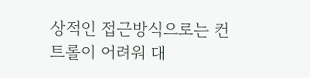상적인 접근방식으로는 컨트롤이 어려워 대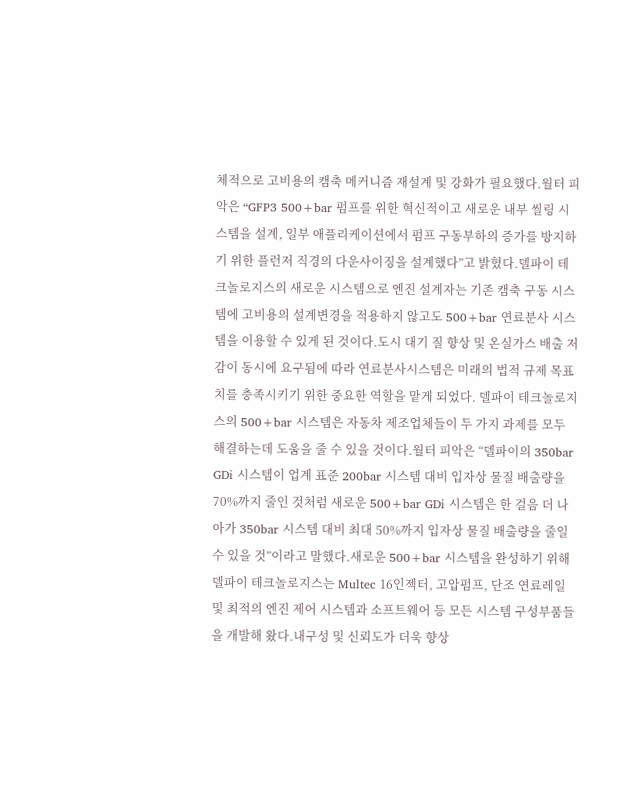체적으로 고비용의 캠축 메커니즘 재설계 및 강화가 필요했다.월터 피악은 “GFP3 500+bar 펌프를 위한 혁신적이고 새로운 내부 씰링 시스템을 설계, 일부 애플리케이션에서 펌프 구동부하의 증가를 방지하기 위한 플런저 직경의 다운사이징을 설계했다”고 밝혔다.델파이 테크놀로지스의 새로운 시스템으로 엔진 설계자는 기존 캠축 구동 시스템에 고비용의 설계변경을 적용하지 않고도 500+bar 연료분사 시스템을 이용할 수 있게 된 것이다.도시 대기 질 향상 및 온실가스 배출 저감이 동시에 요구됨에 따라 연료분사시스템은 미래의 법적 규제 목표치를 충족시키기 위한 중요한 역할을 맡게 되었다. 델파이 테크놀로지스의 500+bar 시스템은 자동차 제조업체들이 두 가지 과제를 모두 해결하는데 도움을 줄 수 있을 것이다.월터 피악은 “델파이의 350bar GDi 시스템이 업계 표준 200bar 시스템 대비 입자상 물질 배출량을 70%까지 줄인 것처럼 새로운 500+bar GDi 시스템은 한 걸음 더 나아가 350bar 시스템 대비 최대 50%까지 입자상 물질 배출량을 줄일 수 있을 것”이라고 말했다.새로운 500+bar 시스템을 완성하기 위해 델파이 테크놀로지스는 Multec 16인젝터, 고압펌프, 단조 연료레일 및 최적의 엔진 제어 시스템과 소프트웨어 등 모든 시스템 구성부품들을 개발해 왔다.내구성 및 신뢰도가 더욱 향상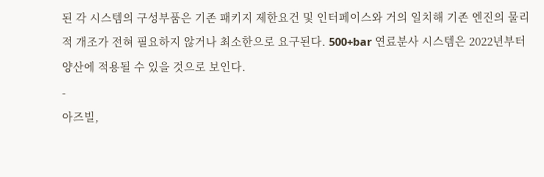된 각 시스템의 구성부품은 기존 패키지 제한요건 및 인터페이스와 거의 일치해 기존 엔진의 물리적 개조가 전혀 필요하지 않거나 최소한으로 요구된다. 500+bar 연료분사 시스템은 2022년부터 양산에 적용될 수 있을 것으로 보인다.
-
아즈빌,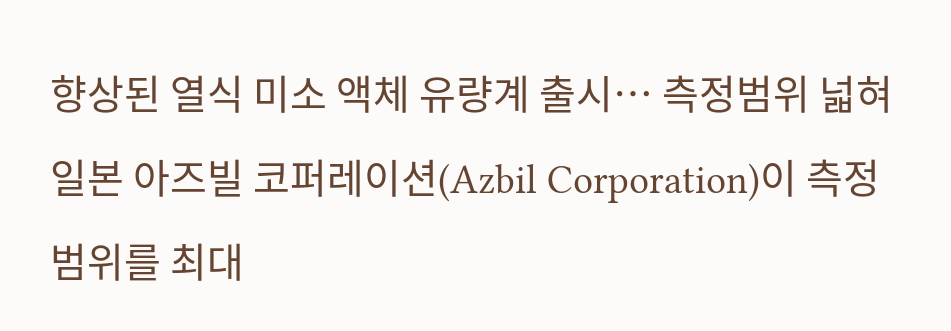향상된 열식 미소 액체 유량계 출시… 측정범위 넓혀
일본 아즈빌 코퍼레이션(Azbil Corporation)이 측정범위를 최대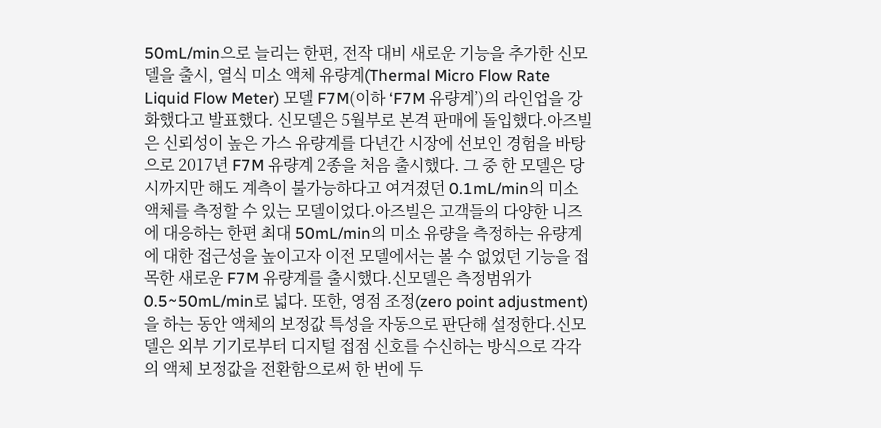50mL/min으로 늘리는 한편, 전작 대비 새로운 기능을 추가한 신모델을 출시, 열식 미소 액체 유량계(Thermal Micro Flow Rate Liquid Flow Meter) 모델 F7M(이하 ‘F7M 유량계’)의 라인업을 강화했다고 발표했다. 신모델은 5월부로 본격 판매에 돌입했다.아즈빌은 신뢰성이 높은 가스 유량계를 다년간 시장에 선보인 경험을 바탕으로 2017년 F7M 유량계 2종을 처음 출시했다. 그 중 한 모델은 당시까지만 해도 계측이 불가능하다고 여겨졌던 0.1mL/min의 미소 액체를 측정할 수 있는 모델이었다.아즈빌은 고객들의 다양한 니즈에 대응하는 한편 최대 50mL/min의 미소 유량을 측정하는 유량계에 대한 접근성을 높이고자 이전 모델에서는 볼 수 없었던 기능을 접목한 새로운 F7M 유량계를 출시했다.신모델은 측정범위가 0.5~50mL/min로 넓다. 또한, 영점 조정(zero point adjustment)을 하는 동안 액체의 보정값 특성을 자동으로 판단해 설정한다.신모델은 외부 기기로부터 디지털 접점 신호를 수신하는 방식으로 각각의 액체 보정값을 전환함으로써 한 번에 두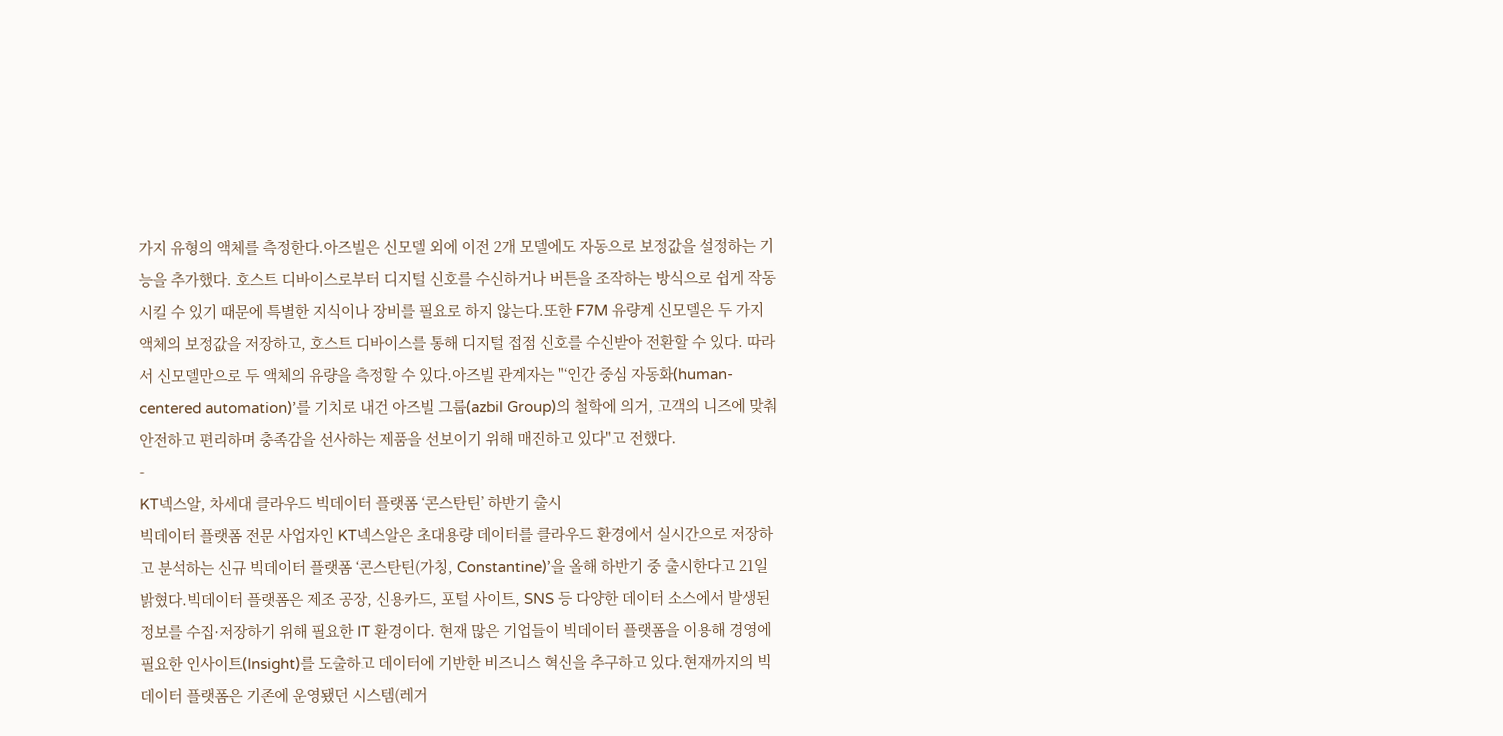가지 유형의 액체를 측정한다.아즈빌은 신모델 외에 이전 2개 모델에도 자동으로 보정값을 설정하는 기능을 추가했다. 호스트 디바이스로부터 디지털 신호를 수신하거나 버튼을 조작하는 방식으로 쉽게 작동시킬 수 있기 때문에 특별한 지식이나 장비를 필요로 하지 않는다.또한 F7M 유량계 신모델은 두 가지 액체의 보정값을 저장하고, 호스트 디바이스를 통해 디지털 접점 신호를 수신받아 전환할 수 있다. 따라서 신모델만으로 두 액체의 유량을 측정할 수 있다.아즈빌 관계자는 "‘인간 중심 자동화(human-centered automation)’를 기치로 내건 아즈빌 그룹(azbil Group)의 철학에 의거, 고객의 니즈에 맞춰 안전하고 편리하며 충족감을 선사하는 제품을 선보이기 위해 매진하고 있다"고 전했다.
-
KT넥스알, 차세대 클라우드 빅데이터 플랫폼 ‘콘스탄틴’ 하반기 출시
빅데이터 플랫폼 전문 사업자인 KT넥스알은 초대용량 데이터를 클라우드 환경에서 실시간으로 저장하고 분석하는 신규 빅데이터 플랫폼 ‘콘스탄틴(가칭, Constantine)’을 올해 하반기 중 출시한다고 21일 밝혔다.빅데이터 플랫폼은 제조 공장, 신용카드, 포털 사이트, SNS 등 다양한 데이터 소스에서 발생된 정보를 수집·저장하기 위해 필요한 IT 환경이다. 현재 많은 기업들이 빅데이터 플랫폼을 이용해 경영에 필요한 인사이트(Insight)를 도출하고 데이터에 기반한 비즈니스 혁신을 추구하고 있다.현재까지의 빅데이터 플랫폼은 기존에 운영됐던 시스템(레거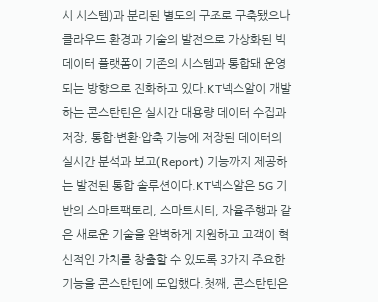시 시스템)과 분리된 별도의 구조로 구축됐으나 클라우드 환경과 기술의 발전으로 가상화된 빅데이터 플랫폼이 기존의 시스템과 통합돼 운영되는 방향으로 진화하고 있다.KT넥스알이 개발하는 콘스탄틴은 실시간 대용량 데이터 수집과 저장, 통합·변환·압축 기능에 저장된 데이터의 실시간 분석과 보고(Report) 기능까지 제공하는 발전된 통합 솔루션이다.KT넥스알은 5G 기반의 스마트팩토리, 스마트시티, 자율주행과 같은 새로운 기술을 완벽하게 지원하고 고객이 혁신적인 가치를 창출할 수 있도록 3가지 주요한 기능을 콘스탄틴에 도입했다.첫째, 콘스탄틴은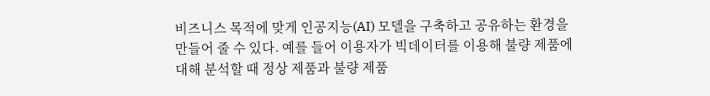비즈니스 목적에 맞게 인공지능(AI) 모델을 구축하고 공유하는 환경을 만들어 줄 수 있다. 예를 들어 이용자가 빅데이터를 이용해 불량 제품에 대해 분석할 때 정상 제품과 불량 제품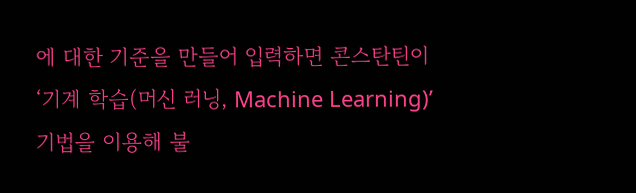에 대한 기준을 만들어 입력하면 콘스탄틴이 ‘기계 학습(머신 러닝, Machine Learning)’ 기법을 이용해 불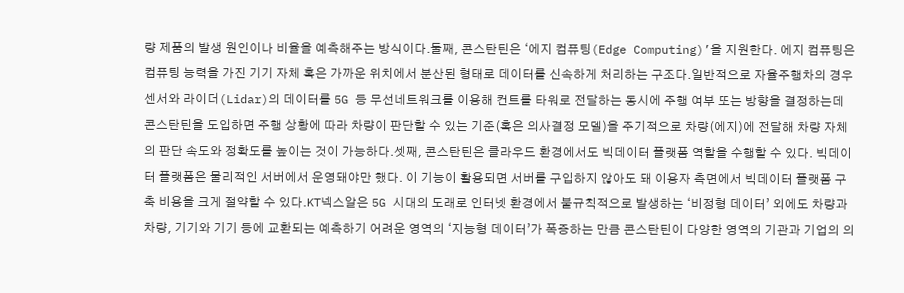량 제품의 발생 원인이나 비율을 예측해주는 방식이다.둘째, 콘스탄틴은 ‘에지 컴퓨팅(Edge Computing)’을 지원한다. 에지 컴퓨팅은 컴퓨팅 능력을 가진 기기 자체 혹은 가까운 위치에서 분산된 형태로 데이터를 신속하게 처리하는 구조다.일반적으로 자율주행차의 경우 센서와 라이더(Lidar)의 데이터를 5G 등 무선네트워크를 이용해 컨트롤 타워로 전달하는 동시에 주행 여부 또는 방향을 결정하는데 콘스탄틴을 도입하면 주행 상황에 따라 차량이 판단할 수 있는 기준(혹은 의사결정 모델)을 주기적으로 차량(에지)에 전달해 차량 자체의 판단 속도와 정확도를 높이는 것이 가능하다.셋째, 콘스탄틴은 클라우드 환경에서도 빅데이터 플랫폼 역할을 수행할 수 있다. 빅데이터 플랫폼은 물리적인 서버에서 운영돼야만 했다. 이 기능이 활용되면 서버를 구입하지 않아도 돼 이용자 측면에서 빅데이터 플랫폼 구축 비용을 크게 절약할 수 있다.KT넥스알은 5G 시대의 도래로 인터넷 환경에서 불규칙적으로 발생하는 ‘비정형 데이터’ 외에도 차량과 차량, 기기와 기기 등에 교환되는 예측하기 어려운 영역의 ‘지능형 데이터’가 폭증하는 만큼 콘스탄틴이 다양한 영역의 기관과 기업의 의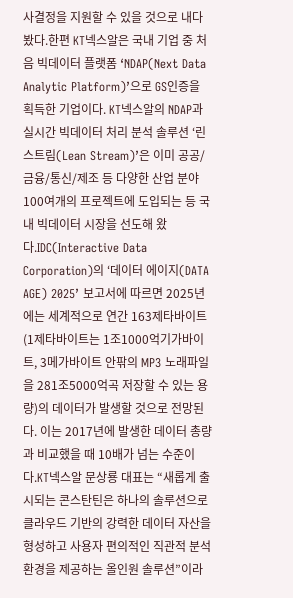사결정을 지원할 수 있을 것으로 내다봤다.한편 KT넥스알은 국내 기업 중 처음 빅데이터 플랫폼 ‘NDAP(Next Data Analytic Platform)’으로 GS인증을 획득한 기업이다. KT넥스알의 NDAP과 실시간 빅데이터 처리 분석 솔루션 ‘린 스트림(Lean Stream)’은 이미 공공/금융/통신/제조 등 다양한 산업 분야 100여개의 프로젝트에 도입되는 등 국내 빅데이터 시장을 선도해 왔다.IDC(Interactive Data Corporation)의 ‘데이터 에이지(DATA AGE) 2025’ 보고서에 따르면 2025년에는 세계적으로 연간 163제타바이트(1제타바이트는 1조1000억기가바이트, 3메가바이트 안팎의 MP3 노래파일을 281조5000억곡 저장할 수 있는 용량)의 데이터가 발생할 것으로 전망된다. 이는 2017년에 발생한 데이터 총량과 비교했을 때 10배가 넘는 수준이다.KT넥스알 문상룡 대표는 “새롭게 출시되는 콘스탄틴은 하나의 솔루션으로 클라우드 기반의 강력한 데이터 자산을 형성하고 사용자 편의적인 직관적 분석 환경을 제공하는 올인원 솔루션”이라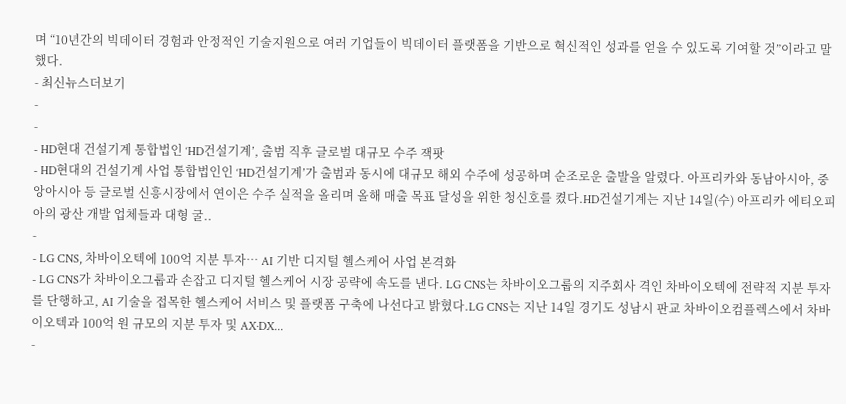며 “10년간의 빅데이터 경험과 안정적인 기술지원으로 여러 기업들이 빅데이터 플랫폼을 기반으로 혁신적인 성과를 얻을 수 있도록 기여할 것”이라고 말했다.
- 최신뉴스더보기
-
-
- HD현대 건설기계 통합법인 ‘HD건설기계’, 출범 직후 글로벌 대규모 수주 잭팟
- HD현대의 건설기계 사업 통합법인인 ‘HD건설기계’가 출범과 동시에 대규모 해외 수주에 성공하며 순조로운 출발을 알렸다. 아프리카와 동남아시아, 중앙아시아 등 글로벌 신흥시장에서 연이은 수주 실적을 올리며 올해 매출 목표 달성을 위한 청신호를 켰다.HD건설기계는 지난 14일(수) 아프리카 에티오피아의 광산 개발 업체들과 대형 굴..
-
- LG CNS, 차바이오텍에 100억 지분 투자… AI 기반 디지털 헬스케어 사업 본격화
- LG CNS가 차바이오그룹과 손잡고 디지털 헬스케어 시장 공략에 속도를 낸다. LG CNS는 차바이오그룹의 지주회사 격인 차바이오텍에 전략적 지분 투자를 단행하고, AI 기술을 접목한 헬스케어 서비스 및 플랫폼 구축에 나선다고 밝혔다.LG CNS는 지난 14일 경기도 성남시 판교 차바이오컴플렉스에서 차바이오텍과 100억 원 규모의 지분 투자 및 AX·DX...
-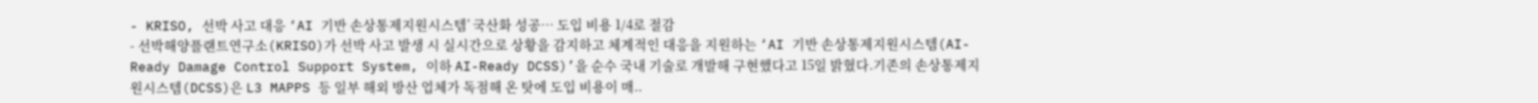- KRISO, 선박 사고 대응 ‘AI 기반 손상통제지원시스템’ 국산화 성공… 도입 비용 1/4로 절감
- 선박해양플랜트연구소(KRISO)가 선박 사고 발생 시 실시간으로 상황을 감지하고 체계적인 대응을 지원하는 ‘AI 기반 손상통제지원시스템(AI-Ready Damage Control Support System, 이하 AI-Ready DCSS)’을 순수 국내 기술로 개발해 구현했다고 15일 밝혔다.기존의 손상통제지원시스템(DCSS)은 L3 MAPPS 등 일부 해외 방산 업체가 독점해 온 탓에 도입 비용이 매..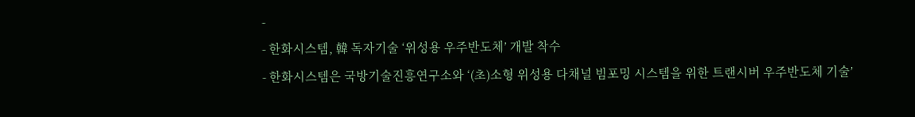-
- 한화시스템, 韓 독자기술 ‘위성용 우주반도체’ 개발 착수
- 한화시스템은 국방기술진흥연구소와 ‘(초)소형 위성용 다채널 빔포밍 시스템을 위한 트랜시버 우주반도체 기술’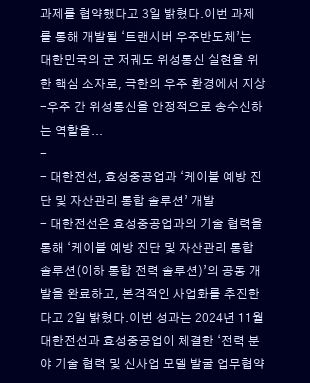과제를 협약했다고 3일 밝혔다.이번 과제를 통해 개발될 ‘트랜시버 우주반도체’는 대한민국의 군 저궤도 위성통신 실현을 위한 핵심 소자로, 극한의 우주 환경에서 지상-우주 간 위성통신을 안정적으로 송수신하는 역할을...
-
- 대한전선, 효성중공업과 ‘케이블 예방 진단 및 자산관리 통합 솔루션’ 개발
- 대한전선은 효성중공업과의 기술 협력을 통해 ‘케이블 예방 진단 및 자산관리 통합 솔루션(이하 통합 전력 솔루션)’의 공동 개발을 완료하고, 본격적인 사업화를 추진한다고 2일 밝혔다.이번 성과는 2024년 11월 대한전선과 효성중공업이 체결한 ‘전력 분야 기술 협력 및 신사업 모델 발굴 업무협약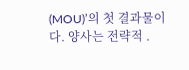(MOU)’의 첫 결과물이다. 양사는 전략적 .